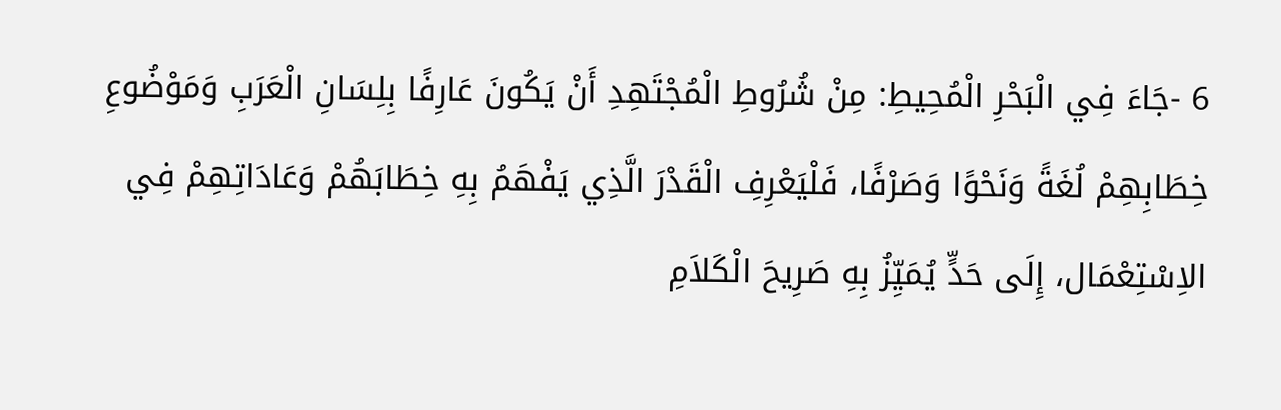6 -جَاءَ فِي الْبَحْرِ الْمُحِيطِ: مِنْ شُرُوطِ الْمُجْتَهِدِ أَنْ يَكُونَ عَارِفًا بِلِسَانِ الْعَرَبِ وَمَوْضُوعِ خِطَابِهِمْ لُغَةً وَنَحْوًا وَصَرْفًا، فَلْيَعْرِفِ الْقَدْرَ الَّذِي يَفْهَمُ بِهِ خِطَابَهُمْ وَعَادَاتِهِمْ فِي الاِسْتِعْمَال، إِلَى حَدٍّ يُمَيِّزُ بِهِ صَرِيحَ الْكَلاَمِ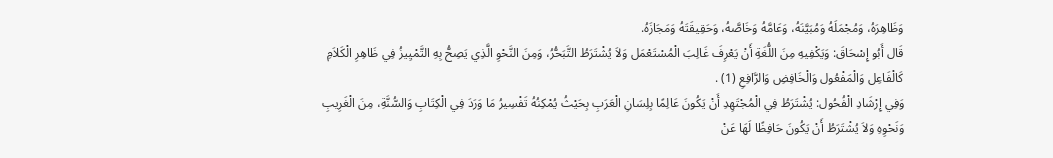وَظَاهِرَهُ، وَمُجْمَلَهُ وَمُبَيَّنَهُ، وَعَامَّهُ وَخَاصَّهُ، وَحَقِيقَتَهُ وَمَجَازَهُ.
قَال أَبُو إِسْحَاقَ: وَيَكْفِيهِ مِنَ اللُّغَةِ أَنْ يَعْرِفَ غَالِبَ الْمُسْتَعْمَل وَلاَ يُشْتَرَطُ التَّبَحُّرُ، وَمِنَ النَّحْوِ الَّذِي يَصِحُّ بِهِ التَّمْيِيزُ فِي ظَاهِرِ الْكَلاَمِ كَالْفَاعِل وَالْمَفْعُول وَالْخَافِضِ وَالرَّافِعِ (1) .
وَفِي إِرْشَادِ الْفُحُول: يُشْتَرَطُ فِي الْمُجْتَهِدِ أَنْ يَكُونَ عَالِمًا بِلِسَانِ الْعَرَبِ بِحَيْثُ يُمْكِنُهُ تَفْسِيرُ مَا وَرَدَ فِي الْكِتَابِ وَالسُّنَّةِ، مِنَ الْغَرِيبِ وَنَحْوِهِ وَلاَ يُشْتَرَطُ أَنْ يَكُونَ حَافِظًا لَهَا عَنْ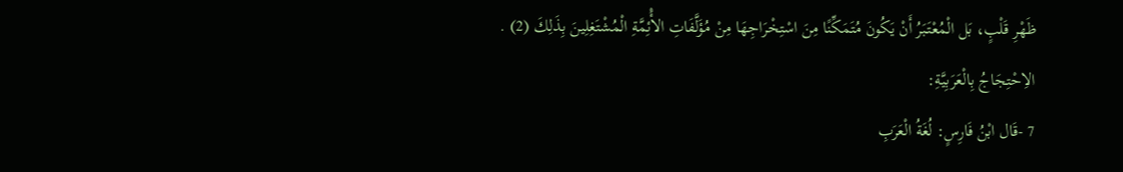ظَهْرِ قَلْبٍ، بَل الْمُعْتَبَرُ أَنْ يَكُونَ مُتَمَكِّنًا مِنَ اسْتِخْرَاجِهَا مِنْ مُؤَلَّفَاتِ الأَْئِمَّةِ الْمُشْتَغِلِينَ بِذَلِكَ (2) .
الاِحْتِجَاجُ بِالْعَرَبِيَّةِ:
7 -قَال ابْنُ فَارِسٍ: لُغَةُ الْعَرَبِ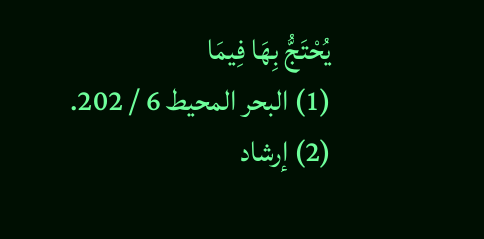يُحْتَجُّ بِهَا فِيمَا
(1) البحر المحيط 6 / 202.
(2) إرشاد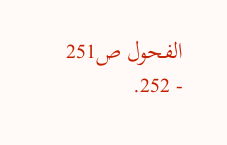الفحول ص251 - 252.